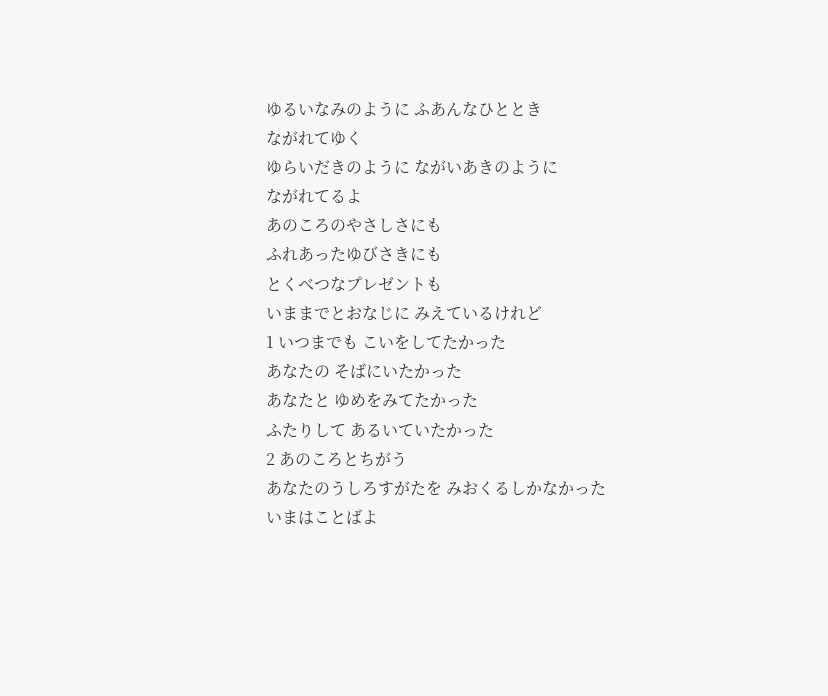ゆるいなみのように ふあんなひととき
ながれてゆく
ゆらいだきのように ながいあきのように
ながれてるよ
あのころのやさしさにも
ふれあったゆびさきにも
とくべつなプレゼントも
いままでとおなじに みえているけれど
1 いつまでも こいをしてたかった
あなたの そばにいたかった
あなたと ゆめをみてたかった
ふたりして あるいていたかった
2 あのころとちがう
あなたのうしろすがたを みおくるしかなかった
いまはことばよ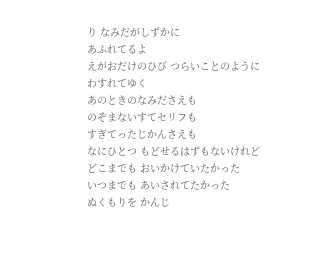り なみだがしずかに
あふれてるよ
えがおだけのひび つらいことのように
わすれてゆく
あのときのなみださえも
のぞまないすてセリフも
すぎてったじかんさえも
なにひとつ もどせるはずもないけれど
どこまでも おいかけていたかった
いつまでも あいされてたかった
ぬくもりを かんじ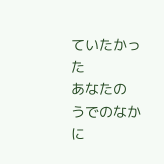ていたかった
あなたの うでのなかに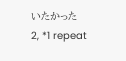いたかった
2, *1 repeat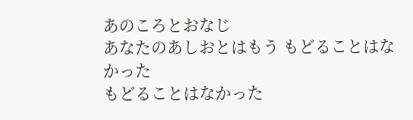あのころとおなじ
あなたのあしおとはもう もどることはなかった
もどることはなかった